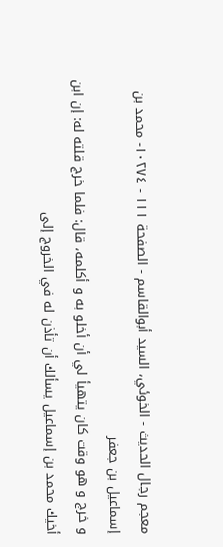معجم رجال الحديث - الخوئي، السيد أبوالقاسم - الصفحة ١١١ - ١٠٢٧٤- محمد بن إسماعيل بن جعفر
و خرج و هو وقت كان يتهيأ لي أن أخلو به و أكلمه، قال: فلما خرج قلته له: إن ابن أخيك محمد بن إسماعيل يسألك أن تأذن له في الخروج إلى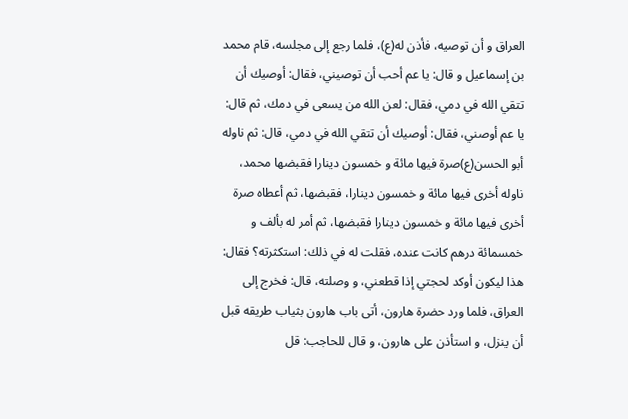العراق و أن توصيه، فأذن له(ع)، فلما رجع إلى مجلسه، قام محمد بن إسماعيل و قال: يا عم أحب أن توصيني، فقال: أوصيك أن تتقي الله في دمي، فقال: لعن الله من يسعى في دمك، ثم قال: يا عم أوصني، فقال: أوصيك أن تتقي الله في دمي، قال: ثم ناوله أبو الحسن(ع)صرة فيها مائة و خمسون دينارا فقبضها محمد، ناوله أخرى فيها مائة و خمسون دينارا، فقبضها، ثم أعطاه صرة أخرى فيها مائة و خمسون دينارا فقبضها، ثم أمر له بألف و خمسمائة درهم كانت عنده، فقلت له في ذلك: استكثرته؟ فقال: هذا ليكون أوكد لحجتي إذا قطعني، و وصلته، قال: فخرج إلى العراق، فلما ورد حضرة هارون، أتى باب هارون بثياب طريقه قبل أن ينزل، و استأذن على هارون، و قال للحاجب: قل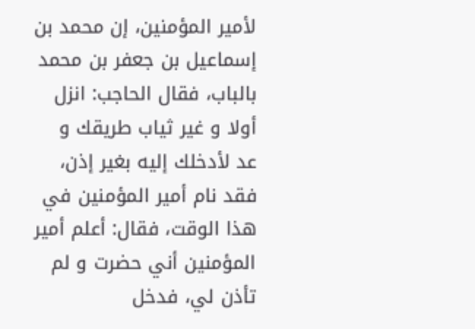لأمير المؤمنين، إن محمد بن إسماعيل بن جعفر بن محمد بالباب، فقال الحاجب: انزل أولا و غير ثياب طريقك و عد لأدخلك إليه بغير إذن، فقد نام أمير المؤمنين في هذا الوقت، فقال: أعلم أمير المؤمنين أني حضرت و لم تأذن لي، فدخل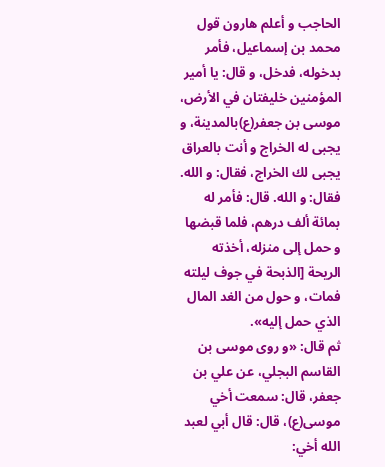الحاجب و أعلم هارون قول محمد بن إسماعيل، فأمر بدخوله، فدخل، و قال: يا أمير المؤمنين خليفتان في الأرض، موسى بن جعفر(ع)بالمدينة، و يجبى له الخراج و أنت بالعراق يجبى لك الخراج، فقال: و الله. فقال: و الله. قال: فأمر له بمائة ألف درهم، فلما قبضها و حمل إلى منزله، أخذته الريحة [الذبحة في جوف ليلته فمات، و حول من الغد المال الذي حمل إليه».
ثم قال: «و روى موسى بن القاسم البجلي، عن علي بن جعفر، قال: سمعت أخي موسى(ع)، قال: قال أبي لعبد الله أخي: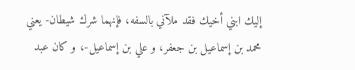إليك ابني أخيك فقد ملآني بالسفه، فإنهما شرك شيطان- يعني محمد بن إسماعيل بن جعفر، و علي بن إسماعيل-، و كان عبد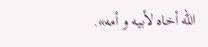الله أخاه لأبيه و أمه».